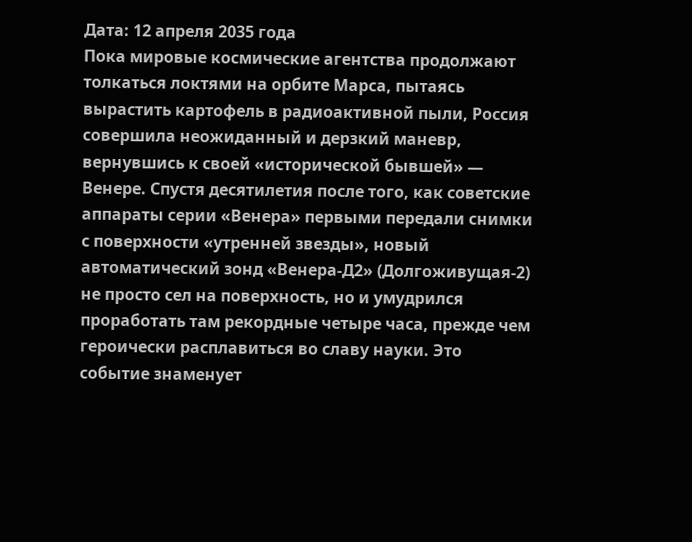Дата: 12 апреля 2035 года
Пока мировые космические агентства продолжают толкаться локтями на орбите Марса, пытаясь вырастить картофель в радиоактивной пыли, Россия совершила неожиданный и дерзкий маневр, вернувшись к своей «исторической бывшей» — Венере. Спустя десятилетия после того, как советские аппараты серии «Венера» первыми передали снимки с поверхности «утренней звезды», новый автоматический зонд «Венера-Д2» (Долгоживущая-2) не просто сел на поверхность, но и умудрился проработать там рекордные четыре часа, прежде чем героически расплавиться во славу науки. Это событие знаменует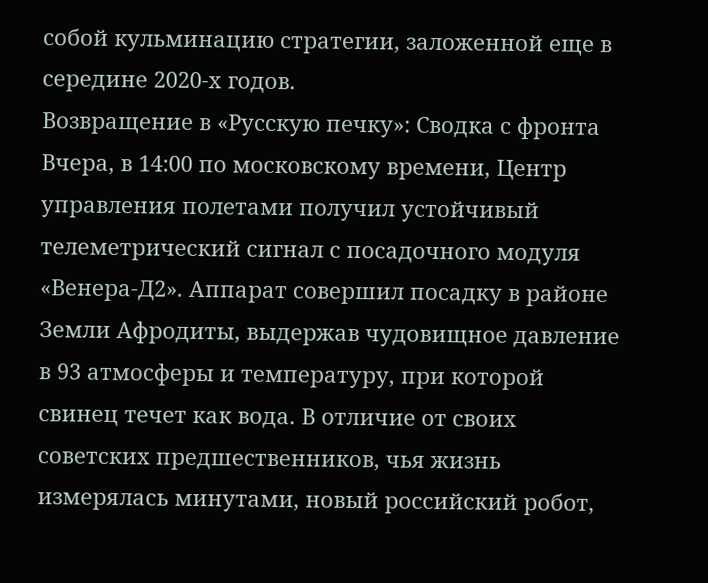собой кульминацию стратегии, заложенной еще в середине 2020-х годов.
Возвращение в «Русскую печку»: Сводка с фронта
Вчера, в 14:00 по московскому времени, Центр управления полетами получил устойчивый телеметрический сигнал с посадочного модуля «Венера-Д2». Аппарат совершил посадку в районе Земли Афродиты, выдержав чудовищное давление в 93 атмосферы и температуру, при которой свинец течет как вода. В отличие от своих советских предшественников, чья жизнь измерялась минутами, новый российский робот,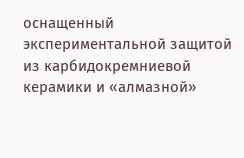оснащенный экспериментальной защитой из карбидокремниевой керамики и «алмазной»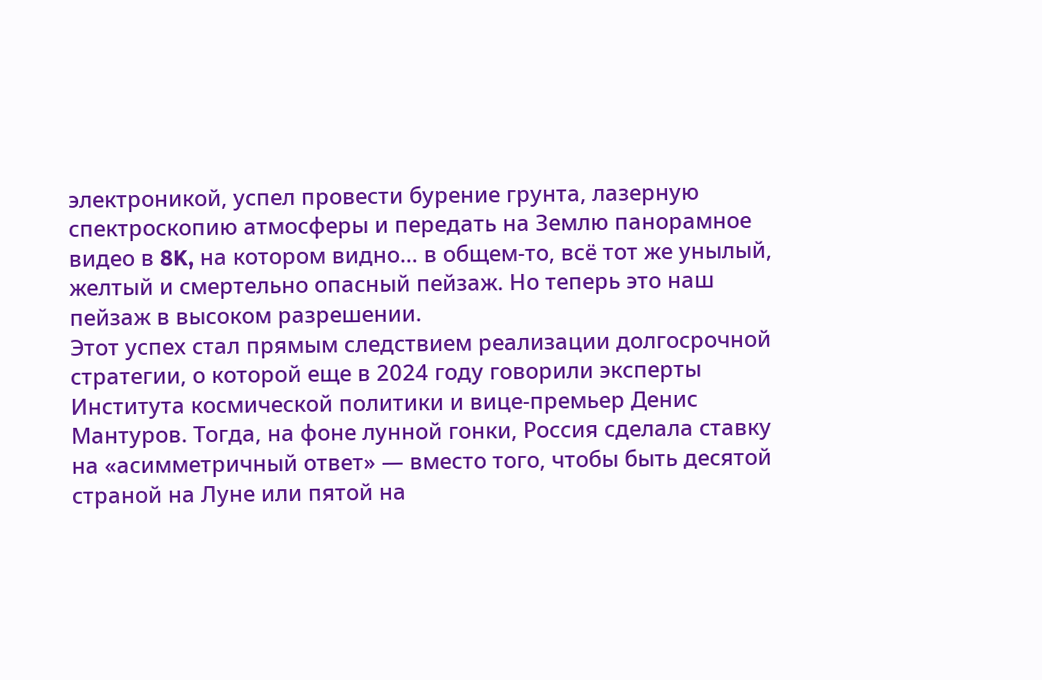электроникой, успел провести бурение грунта, лазерную спектроскопию атмосферы и передать на Землю панорамное видео в 8K, на котором видно… в общем-то, всё тот же унылый, желтый и смертельно опасный пейзаж. Но теперь это наш пейзаж в высоком разрешении.
Этот успех стал прямым следствием реализации долгосрочной стратегии, о которой еще в 2024 году говорили эксперты Института космической политики и вице-премьер Денис Мантуров. Тогда, на фоне лунной гонки, Россия сделала ставку на «асимметричный ответ» — вместо того, чтобы быть десятой страной на Луне или пятой на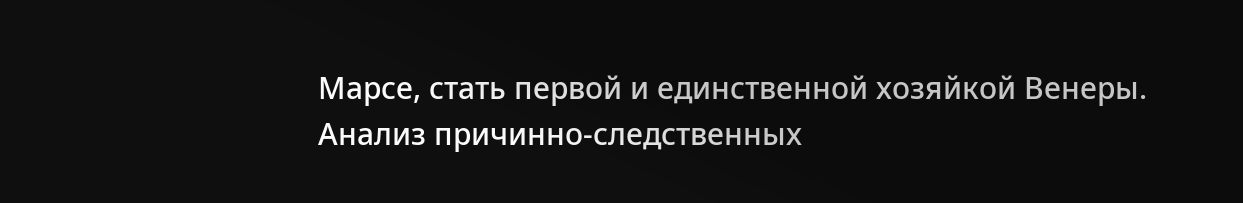Марсе, стать первой и единственной хозяйкой Венеры.
Анализ причинно-следственных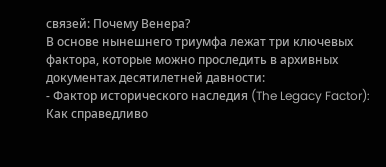связей: Почему Венера?
В основе нынешнего триумфа лежат три ключевых фактора, которые можно проследить в архивных документах десятилетней давности:
- Фактор исторического наследия (The Legacy Factor): Как справедливо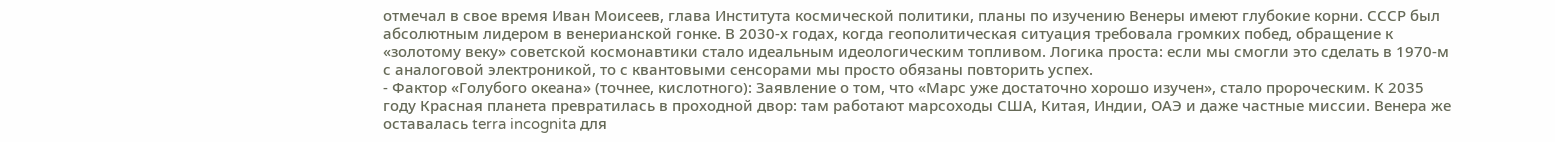отмечал в свое время Иван Моисеев, глава Института космической политики, планы по изучению Венеры имеют глубокие корни. СССР был абсолютным лидером в венерианской гонке. В 2030-х годах, когда геополитическая ситуация требовала громких побед, обращение к «золотому веку» советской космонавтики стало идеальным идеологическим топливом. Логика проста: если мы смогли это сделать в 1970-м с аналоговой электроникой, то с квантовыми сенсорами мы просто обязаны повторить успех.
- Фактор «Голубого океана» (точнее, кислотного): Заявление о том, что «Марс уже достаточно хорошо изучен», стало пророческим. К 2035 году Красная планета превратилась в проходной двор: там работают марсоходы США, Китая, Индии, ОАЭ и даже частные миссии. Венера же оставалась terra incognita для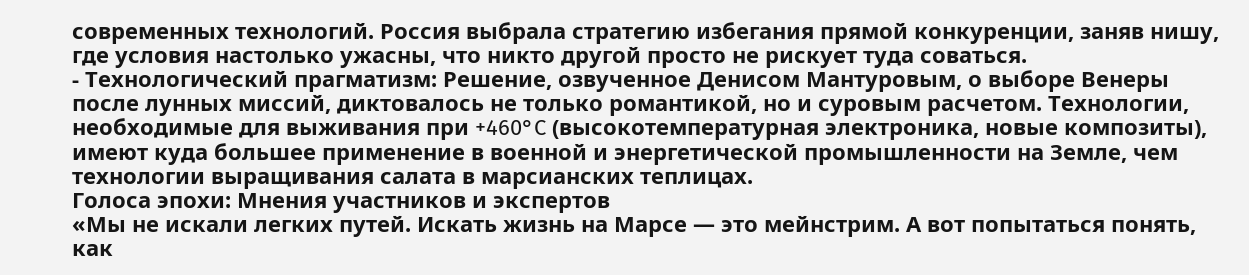современных технологий. Россия выбрала стратегию избегания прямой конкуренции, заняв нишу, где условия настолько ужасны, что никто другой просто не рискует туда соваться.
- Технологический прагматизм: Решение, озвученное Денисом Мантуровым, о выборе Венеры после лунных миссий, диктовалось не только романтикой, но и суровым расчетом. Технологии, необходимые для выживания при +460°C (высокотемпературная электроника, новые композиты), имеют куда большее применение в военной и энергетической промышленности на Земле, чем технологии выращивания салата в марсианских теплицах.
Голоса эпохи: Мнения участников и экспертов
«Мы не искали легких путей. Искать жизнь на Марсе — это мейнстрим. А вот попытаться понять, как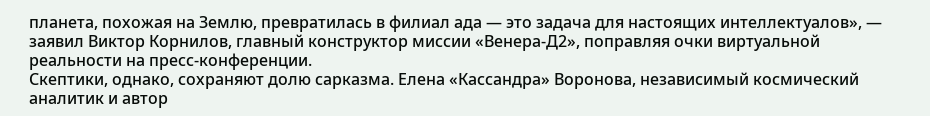планета, похожая на Землю, превратилась в филиал ада — это задача для настоящих интеллектуалов», — заявил Виктор Корнилов, главный конструктор миссии «Венера-Д2», поправляя очки виртуальной реальности на пресс-конференции.
Скептики, однако, сохраняют долю сарказма. Елена «Кассандра» Воронова, независимый космический аналитик и автор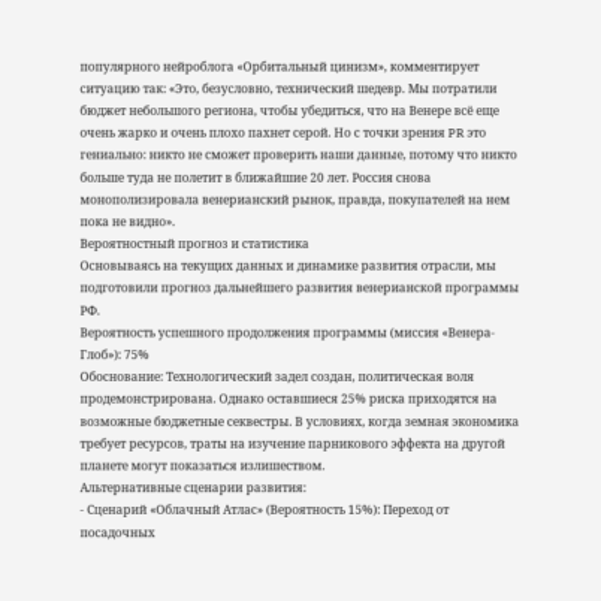популярного нейроблога «Орбитальный цинизм», комментирует ситуацию так: «Это, безусловно, технический шедевр. Мы потратили бюджет небольшого региона, чтобы убедиться, что на Венере всё еще очень жарко и очень плохо пахнет серой. Но с точки зрения PR это гениально: никто не сможет проверить наши данные, потому что никто больше туда не полетит в ближайшие 20 лет. Россия снова монополизировала венерианский рынок, правда, покупателей на нем пока не видно».
Вероятностный прогноз и статистика
Основываясь на текущих данных и динамике развития отрасли, мы подготовили прогноз дальнейшего развития венерианской программы РФ.
Вероятность успешного продолжения программы (миссия «Венера-Глоб»): 75%
Обоснование: Технологический задел создан, политическая воля продемонстрирована. Однако оставшиеся 25% риска приходятся на возможные бюджетные секвестры. В условиях, когда земная экономика требует ресурсов, траты на изучение парникового эффекта на другой планете могут показаться излишеством.
Альтернативные сценарии развития:
- Сценарий «Облачный Атлас» (Вероятность 15%): Переход от посадочных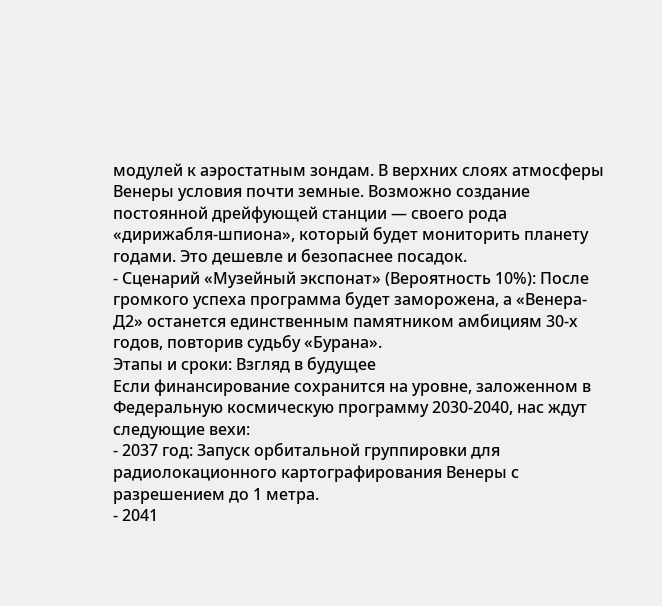модулей к аэростатным зондам. В верхних слоях атмосферы Венеры условия почти земные. Возможно создание постоянной дрейфующей станции — своего рода «дирижабля-шпиона», который будет мониторить планету годами. Это дешевле и безопаснее посадок.
- Сценарий «Музейный экспонат» (Вероятность 10%): После громкого успеха программа будет заморожена, а «Венера-Д2» останется единственным памятником амбициям 30-х годов, повторив судьбу «Бурана».
Этапы и сроки: Взгляд в будущее
Если финансирование сохранится на уровне, заложенном в Федеральную космическую программу 2030-2040, нас ждут следующие вехи:
- 2037 год: Запуск орбитальной группировки для радиолокационного картографирования Венеры с разрешением до 1 метра.
- 2041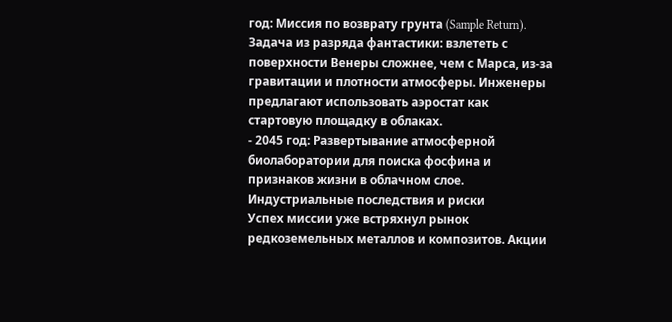год: Миссия по возврату грунта (Sample Return). Задача из разряда фантастики: взлететь с поверхности Венеры сложнее, чем с Марса, из-за гравитации и плотности атмосферы. Инженеры предлагают использовать аэростат как стартовую площадку в облаках.
- 2045 год: Развертывание атмосферной биолаборатории для поиска фосфина и признаков жизни в облачном слое.
Индустриальные последствия и риски
Успех миссии уже встряхнул рынок редкоземельных металлов и композитов. Акции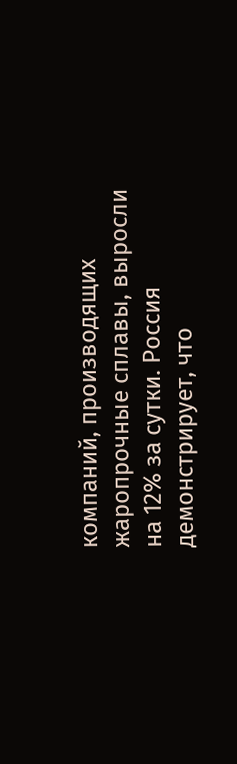компаний, производящих жаропрочные сплавы, выросли на 12% за сутки. Россия демонстрирует, что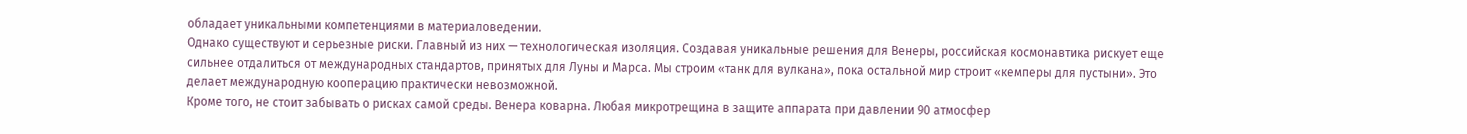обладает уникальными компетенциями в материаловедении.
Однако существуют и серьезные риски. Главный из них — технологическая изоляция. Создавая уникальные решения для Венеры, российская космонавтика рискует еще сильнее отдалиться от международных стандартов, принятых для Луны и Марса. Мы строим «танк для вулкана», пока остальной мир строит «кемперы для пустыни». Это делает международную кооперацию практически невозможной.
Кроме того, не стоит забывать о рисках самой среды. Венера коварна. Любая микротрещина в защите аппарата при давлении 90 атмосфер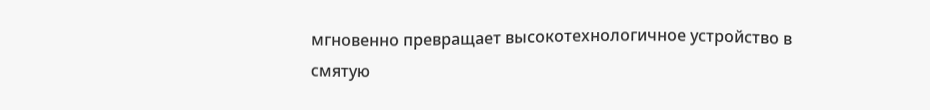мгновенно превращает высокотехнологичное устройство в смятую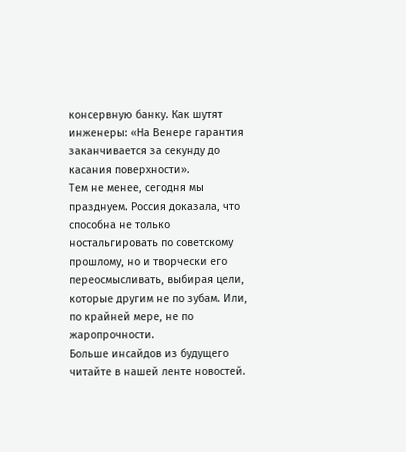консервную банку. Как шутят инженеры: «На Венере гарантия заканчивается за секунду до касания поверхности».
Тем не менее, сегодня мы празднуем. Россия доказала, что способна не только ностальгировать по советскому прошлому, но и творчески его переосмысливать, выбирая цели, которые другим не по зубам. Или, по крайней мере, не по жаропрочности.
Больше инсайдов из будущего читайте в нашей ленте новостей.